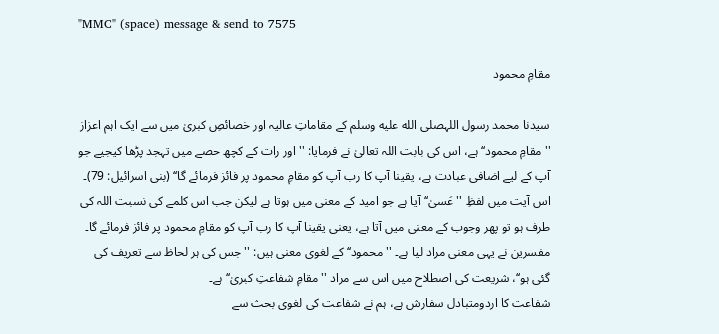"MMC" (space) message & send to 7575

مقامِ محمود

سیدنا محمد رسول اللہصلى الله عليه وسلم کے مقاماتِ عالیہ اور خصائصِ کبریٰ میں سے ایک اہم اعزاز ''مقامِ محمود‘‘ ہے، اس کی بابت اللہ تعالیٰ نے فرمایا: ''اور رات کے کچھ حصے میں تہجد پڑھا کیجیے جو آپ کے لیے اضافی عبادت ہے، یقینا آپ کا رب آپ کو مقامِ محمود پر فائز فرمائے گا‘‘ (بنی اسرائیل: 79)۔
اس آیت میں لفظِ ''عَسیٰ‘‘آیا ہے جو امید کے معنی میں ہوتا ہے لیکن جب اس کلمے کی نسبت اللہ کی طرف ہو تو پھر وجوب کے معنی میں آتا ہے، یعنی یقینا آپ کا رب آپ کو مقامِ محمود پر فائز فرمائے گا۔ مفسرین نے یہی معنی مراد لیا ہے۔ ''محمود‘‘ کے لغوی معنی ہیں: ''جس کی ہر لحاظ سے تعریف کی گئی ہو‘‘، شریعت کی اصطلاح میں اس سے مراد ''مقامِ شفاعتِ کبریٰ‘‘ ہے۔
شفاعت کا اردومتبادل سفارش ہے، ہم نے شفاعت کی لغوی بحث سے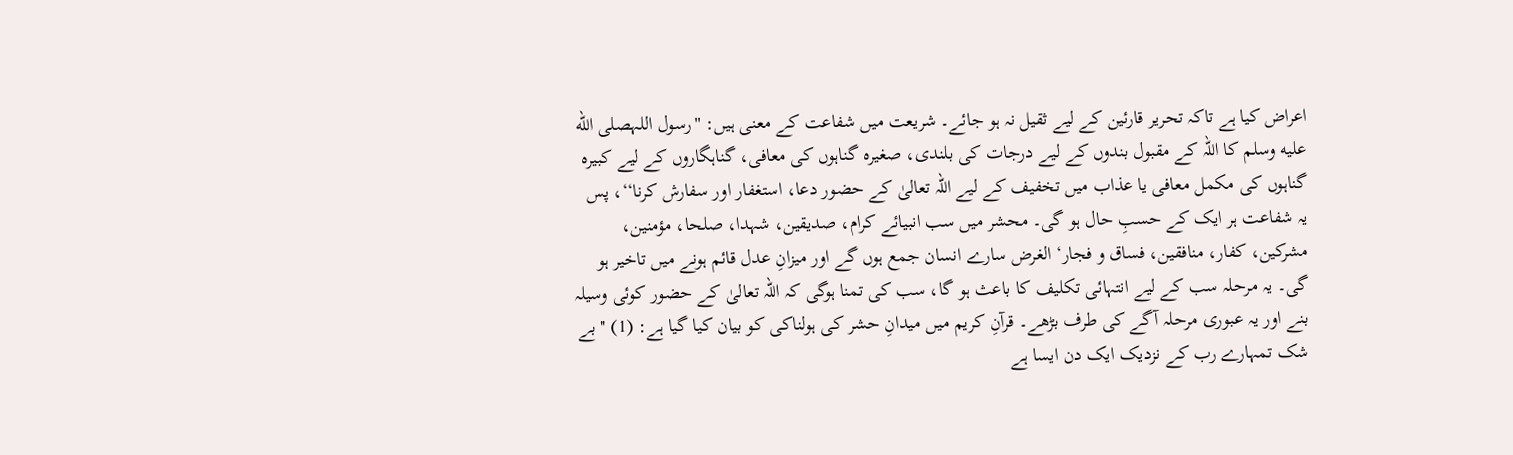اعراض کیا ہے تاکہ تحریر قارئین کے لیے ثقیل نہ ہو جائے۔ شریعت میں شفاعت کے معنی ہیں: ''رسول اللہصلى الله عليه وسلم کا اللہ کے مقبول بندوں کے لیے درجات کی بلندی، صغیرہ گناہوں کی معافی، گناہگاروں کے لیے کبیرہ گناہوں کی مکمل معافی یا عذاب میں تخفیف کے لیے اللہ تعالیٰ کے حضور دعا، استغفار اور سفارش کرنا‘‘، پس یہ شفاعت ہر ایک کے حسبِ حال ہو گی۔ محشر میں سب انبیائے کرام، صدیقین، شہدا، صلحا، مؤمنین، مشرکین، کفار، منافقین، فساق و فجار‘ الغرض سارے انسان جمع ہوں گے اور میزانِ عدل قائم ہونے میں تاخیر ہو گی۔ یہ مرحلہ سب کے لیے انتہائی تکلیف کا باعث ہو گا، سب کی تمنا ہوگی کہ اللہ تعالیٰ کے حضور کوئی وسیلہ بنے اور یہ عبوری مرحلہ آگے کی طرف بڑھے۔ قرآنِ کریم میں میدانِ حشر کی ہولناکی کو بیان کیا گیا ہے: (1) ''بے شک تمہارے رب کے نزدیک ایک دن ایسا ہے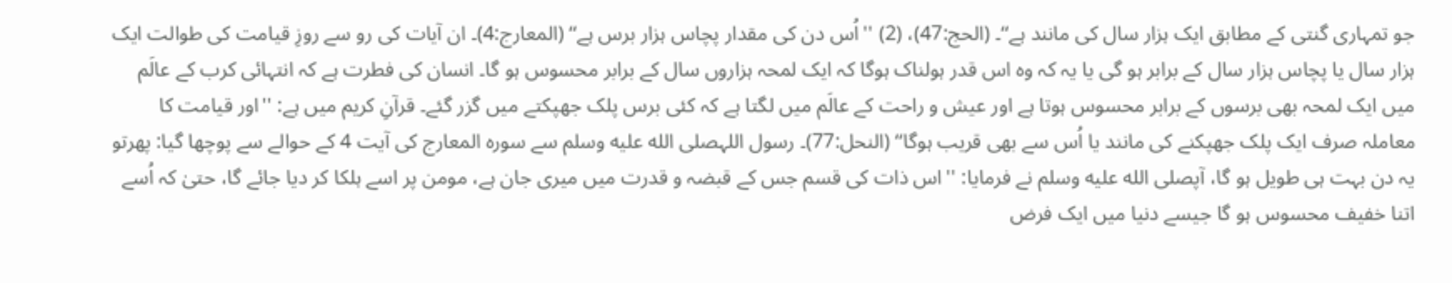جو تمہاری گنتی کے مطابق ایک ہزار سال کی مانند ہے‘‘۔ (الحج:47)، (2) ''اُس دن کی مقدار پچاس ہزار برس ہے‘‘ (المعارج:4)۔ ان آیات کی رو سے روزِ قیامت کی طوالت ایک ہزار سال یا پچاس ہزار سال کے برابر ہو گی یا یہ کہ وہ اس قدر ہولناک ہوگا کہ ایک لمحہ ہزاروں سال کے برابر محسوس ہو گا۔ انسان کی فطرت ہے کہ انتہائی کرب کے عالَم میں ایک لمحہ بھی برسوں کے برابر محسوس ہوتا ہے اور عیش و راحت کے عالَم میں لگتا ہے کہ کئی برس پلک جھپکتے میں گزر گئے۔ قرآنِ کریم میں ہے: ''اور قیامت کا معاملہ صرف ایک پلک جھپکنے کی مانند یا اُس سے بھی قریب ہوگا‘‘ (النحل:77)۔ رسول اللہصلى الله عليه وسلم سے سورہ المعارج کی آیت 4 کے حوالے سے پوچھا گیا: پھرتو یہ دن بہت ہی طویل ہو گا، آپصلى الله عليه وسلم نے فرمایا: ''اس ذات کی قسم جس کے قبضہ و قدرت میں میری جان ہے، مومن پر اسے ہلکا کر دیا جائے گا، حتیٰ کہ اُسے اتنا خفیف محسوس ہو گا جیسے دنیا میں ایک فرض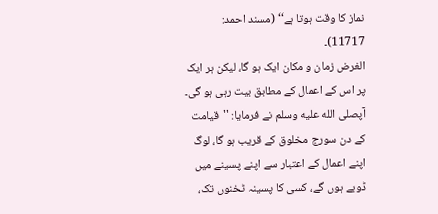نماز کا وقت ہوتا ہے‘‘ (مسند احمد: 11717)۔
الغرض زمان و مکان ایک ہو گا، لیکن ہر ایک پر اس کے اعمال کے مطابق بیت رہی ہو گی۔ آپصلى الله عليه وسلم نے فرمایا: ''قیامت کے دن سورج مخلوق کے قریب ہو گا، لوگ اپنے اعمال کے اعتبار سے اپنے پسینے میں ڈوبے ہوں گے، کسی کا پسینہ ٹخنوں تک،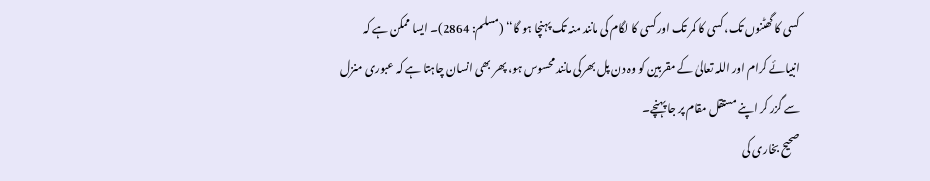کسی کا گھٹنوں تک، کسی کا کمر تک اور کسی کا لگام کی مانند منہ تک پہنچا ہو گا‘‘ (مسلم: 2864)۔ ایسا ممکن ہے کہ انبیائے کرام اور اللہ تعالیٰ کے مقربین کو وہ دن پل بھرکی مانند محسوس ہو، پھر بھی انسان چاہتا ہے کہ عبوری منزل سے گزر کر اپنے مستقل مقام پر جا پہنچے۔
صحیح بخاری کی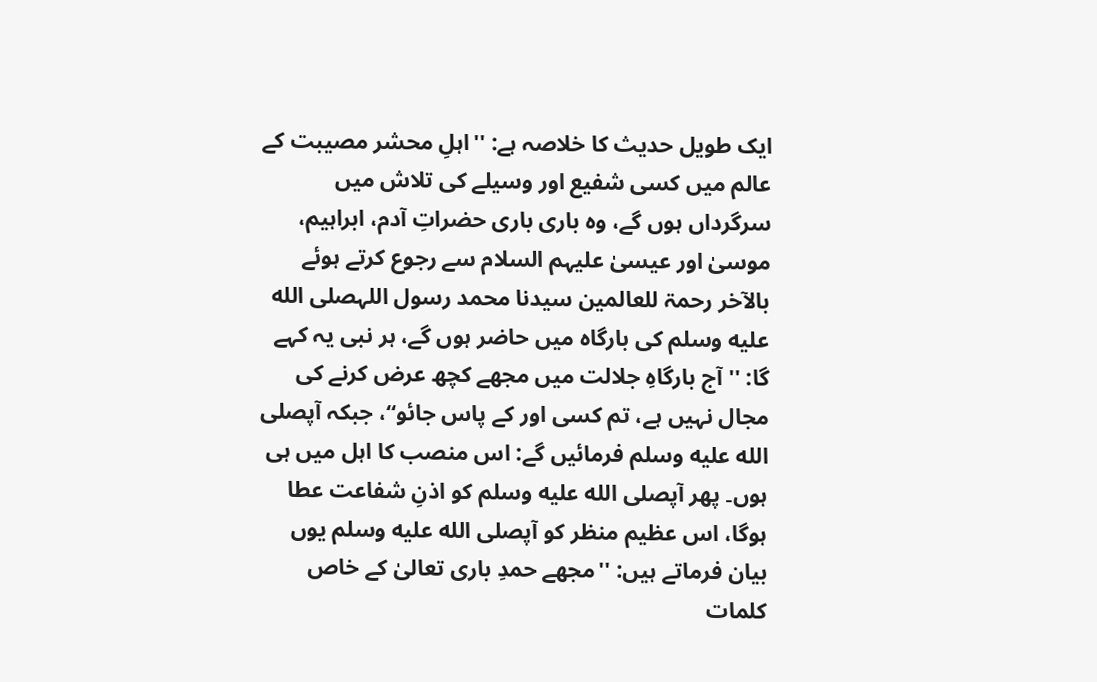ایک طویل حدیث کا خلاصہ ہے: ''اہلِ محشر مصیبت کے عالم میں کسی شفیع اور وسیلے کی تلاش میں سرگرداں ہوں گے، وہ باری باری حضراتِ آدم، ابراہیم، موسیٰ اور عیسیٰ علیہم السلام سے رجوع کرتے ہوئے بالآخر رحمۃ للعالمین سیدنا محمد رسول اللہصلى الله عليه وسلم کی بارگاہ میں حاضر ہوں گے، ہر نبی یہ کہے گا: ''آج بارگاہِ جلالت میں مجھے کچھ عرض کرنے کی مجال نہیں ہے، تم کسی اور کے پاس جائو‘‘، جبکہ آپصلى الله عليه وسلم فرمائیں گے: اس منصب کا اہل میں ہی ہوں۔ پھر آپصلى الله عليه وسلم کو اذنِ شفاعت عطا ہوگا، اس عظیم منظر کو آپصلى الله عليه وسلم یوں بیان فرماتے ہیں: ''مجھے حمدِ باری تعالیٰ کے خاص کلمات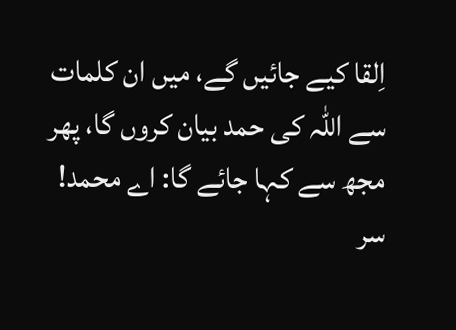اِلقا کیے جائیں گے، میں ان کلمات سے اللہ کی حمد بیان کروں گا، پھر مجھ سے کہا جائے گا: اے محمد! سر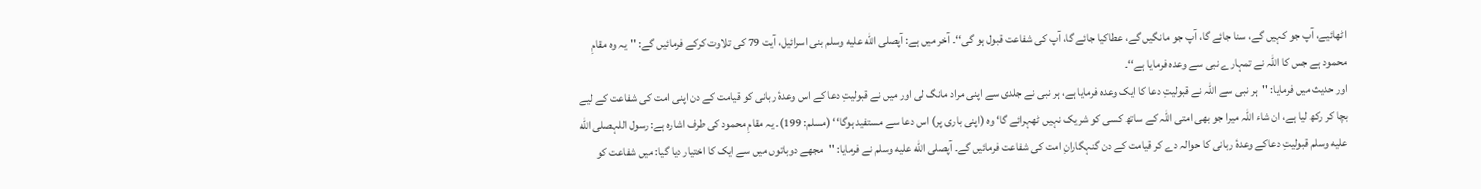اٹھائیے، آپ جو کہیں گے، سنا جائے گا، آپ جو مانگیں گے، عطاکیا جائے گا، آپ کی شفاعت قبول ہو گی‘‘۔ آخر میں ہے: آپصلى الله عليه وسلم بنی اسرائیل، آیت 79 کی تلاوت کرکے فرمائیں گے: ''یہ وہ مقامِ محمود ہے جس کا اللہ نے تمہارے نبی سے وعدہ فرمایا ہے‘‘۔
اور حدیث میں فرمایا: ''ہر نبی سے اللہ نے قبولیتِ دعا کا ایک وعدہ فرمایا ہے، ہر نبی نے جلدی سے اپنی مراد مانگ لی اور میں نے قبولیتِ دعا کے اس وعدۂ ربانی کو قیامت کے دن اپنی امت کی شفاعت کے لیے بچا کر رکھ لیا ہے، ان شاء اللہ میرا جو بھی امتی اللہ کے ساتھ کسی کو شریک نہیں ٹھہرائے گا‘ وہ (اپنی باری پر) اس دعا سے مستفید ہوگا‘‘ (مسلم: 199)۔ یہ مقامِ محمود کی طرف اشارہ ہے: رسول اللہصلى الله عليه وسلم قبولیتِ دعاکے وعدۂ ربانی کا حوالہ دے کر قیامت کے دن گنہگارانِ امت کی شفاعت فرمائیں گے۔ آپصلى الله عليه وسلم نے فرمایا: ''مجھے دوباتوں میں سے ایک کا اختیار دیا گیا: میں شفاعت کو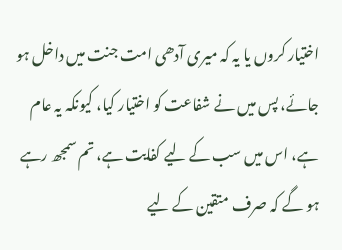اختیار کروں یا یہ کہ میری آدھی امت جنت میں داخل ہو جائے، پس میں نے شفاعت کو اختیار کیا، کیونکہ یہ عام ہے، اس میں سب کے لیے کفایت ہے، تم سمجھ رہے ہو گے کہ صرف متقین کے لیے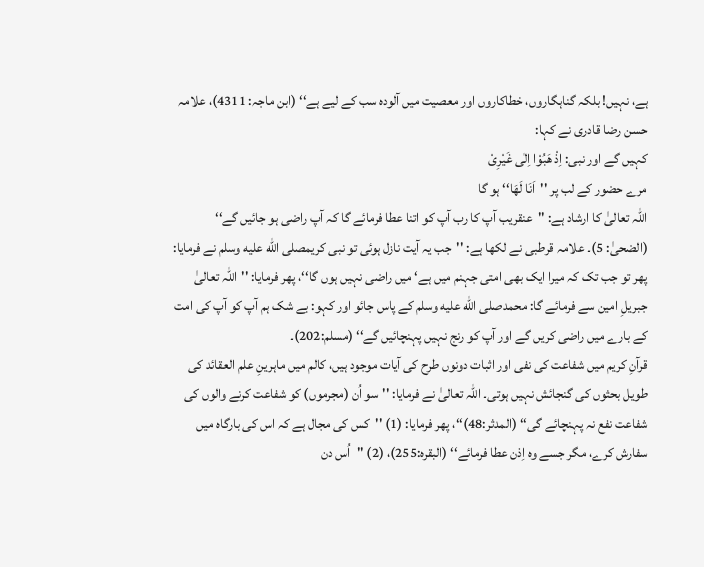ہے، نہیں! بلکہ گناہگاروں، خطاکاروں اور معصیت میں آلودہ سب کے لیے ہے‘‘ (ابن ماجہ: 4311)، علامہ حسن رضا قادری نے کہا:
کہیں گے اور نبی: اِذْ ھَبُوْا اِلٰی غَیْرِیْ
مرے حضور کے لب پر ''اَنَا لَھَا‘‘ ہو گا
اللہ تعالیٰ کا ارشاد ہے: ''عنقریب آپ کا رب آپ کو اتنا عطا فرمائے گا کہ آپ راضی ہو جائیں گے‘‘ (الضحیٰ: 5)۔ علامہ قرطبی نے لکھا ہے: ''جب یہ آیت نازل ہوئی تو نبی کریمصلى الله عليه وسلم نے فرمایا: پھر تو جب تک کہ میرا ایک بھی امتی جہنم میں ہے‘ میں راضی نہیں ہوں گا‘‘، پھر فرمایا: ''اللہ تعالیٰ جبریلِ امین سے فرمائے گا: محمدصلى الله عليه وسلم کے پاس جائو اور کہو: بے شک ہم آپ کو آپ کی امت کے بارے میں راضی کریں گے اور آپ کو رنج نہیں پہنچائیں گے‘‘ (مسلم:202)۔
قرآنِ کریم میں شفاعت کی نفی اور اثبات دونوں طرح کی آیات موجود ہیں، کالم میں ماہرینِ علم العقائد کی طویل بحثوں کی گنجائش نہیں ہوتی۔ اللہ تعالیٰ نے فرمایا: ''سو اُن (مجرموں) کو شفاعت کرنے والوں کی شفاعت نفع نہ پہنچائے گی‘‘ (المدثر:48)‘‘، پھر فرمایا: (1) ''کس کی مجال ہے کہ اس کی بارگاہ میں سفارش کرے، مگر جسے وہ اِذن عطا فرمائے‘‘ (البقرہ:255)، (2) ''اُس دن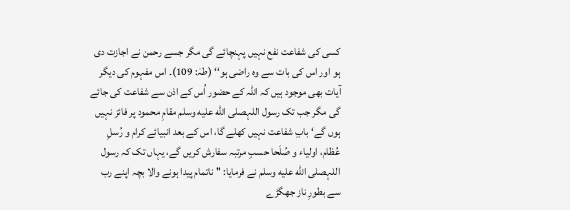کسی کی شفاعت نفع نہیں پہنچائے گی مگر جسے رحمن نے اجازت دی ہو اور اس کی بات سے وہ راضی ہو‘‘ (طہٰ: 109)۔ اس مفہوم کی دیگر آیات بھی موجود ہیں کہ اللہ کے حضور اُس کے اذن سے شفاعت کی جائے گی مگر جب تک رسول اللہصلى الله عليه وسلم مقامِ محمود پر فائز نہیں ہوں گے‘ بابِ شفاعت نہیں کھلے گا، اس کے بعد انبیائے کرام و رُسلِ عُظام، اولیاء و صُلَحا حسبِ مرتبہ سفارش کریں گے، یہاں تک کہ رسول اللہصلى الله عليه وسلم نے فرمایا: '' ناتمام پیدا ہونے والا بچہ اپنے رب سے بطورِ ناز جھگڑے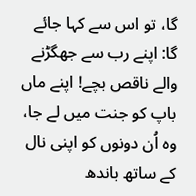گا، تو اس سے کہا جائے گا: اپنے رب سے جھگڑنے والے ناقص بچے! اپنے ماں باپ کو جنت میں لے جا، وہ اُن دونوں کو اپنی نال کے ساتھ باندھ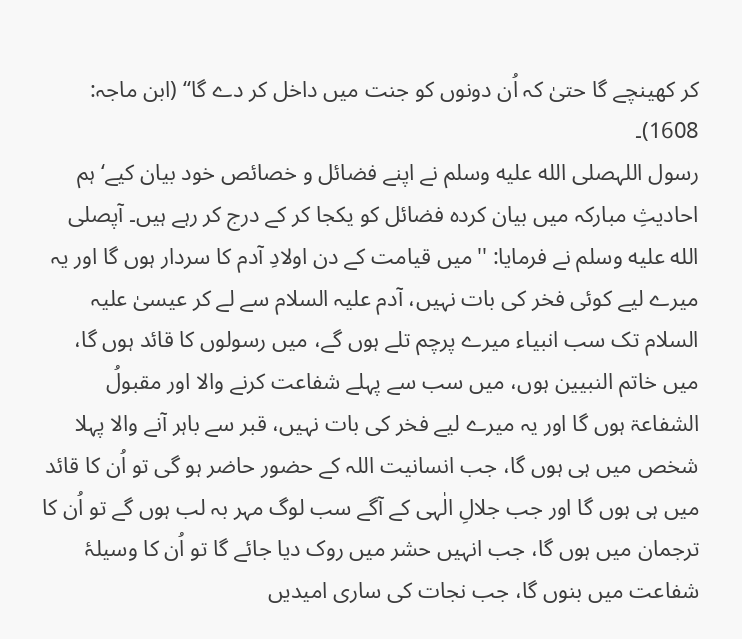کر کھینچے گا حتیٰ کہ اُن دونوں کو جنت میں داخل کر دے گا‘‘ (ابن ماجہ: 1608)۔
رسول اللہصلى الله عليه وسلم نے اپنے فضائل و خصائص خود بیان کیے‘ ہم احادیثِ مبارکہ میں بیان کردہ فضائل کو یکجا کر کے درج کر رہے ہیں۔ آپصلى الله عليه وسلم نے فرمایا: ''میں قیامت کے دن اولادِ آدم کا سردار ہوں گا اور یہ میرے لیے کوئی فخر کی بات نہیں، آدم علیہ السلام سے لے کر عیسیٰ علیہ السلام تک سب انبیاء میرے پرچم تلے ہوں گے، میں رسولوں کا قائد ہوں گا، میں خاتم النبیین ہوں، میں سب سے پہلے شفاعت کرنے والا اور مقبولُ الشفاعۃ ہوں گا اور یہ میرے لیے فخر کی بات نہیں، قبر سے باہر آنے والا پہلا شخص میں ہی ہوں گا، جب انسانیت اللہ کے حضور حاضر ہو گی تو اُن کا قائد میں ہی ہوں گا اور جب جلالِ الٰہی کے آگے سب لوگ مہر بہ لب ہوں گے تو اُن کا ترجمان میں ہوں گا، جب انہیں حشر میں روک دیا جائے گا تو اُن کا وسیلۂ شفاعت میں بنوں گا، جب نجات کی ساری امیدیں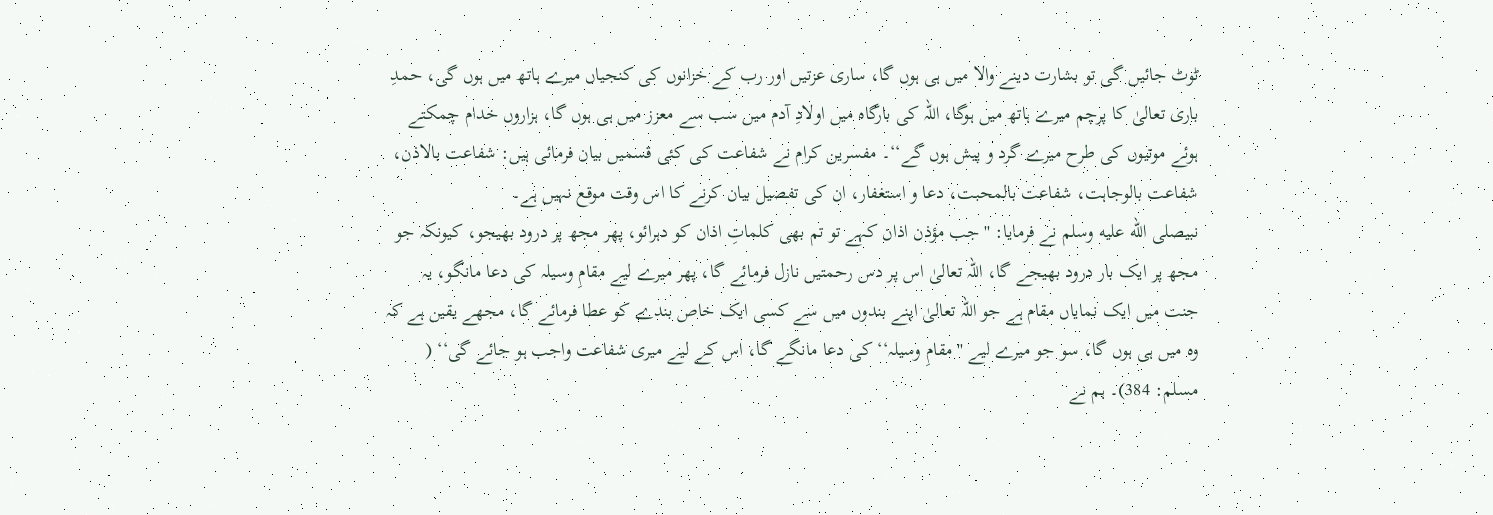ٹوٹ جائیں گی تو بشارت دینے والا میں ہی ہوں گا، ساری عزتیں اور رب کے خزانوں کی کنجیاں میرے ہاتھ میں ہوں گی، حمدِ باری تعالیٰ کا پرچم میرے ہاتھ میں ہوگا، اللہ کی بارگاہ میں اولادِ آدم میں سب سے معزز میں ہی ہوں گا، ہزاروں خدام چمکتے ہوئے موتیوں کی طرح میرے گرد و پیش ہوں گے‘‘۔ مفسرین کرام نے شفاعت کی کئی قسمیں بیان فرمائی ہیں: شفاعت بالاذن، شفاعت بالوجاہت، شفاعت بالمحبت، دعا و استغفار، ان کی تفصیل بیان کرنے کا اس وقت موقع نہیں ہے۔
نبیصلى الله عليه وسلم نے فرمایا: ''جب مؤذن اذان کہے تو تم بھی کلماتِ اذان کو دہرائو، پھر مجھ پر درود بھیجو، کیونکہ جو مجھ پر ایک بار درود بھیجے گا، اللہ تعالیٰ اس پر دس رحمتیں نازل فرمائے گا، پھر میرے لیے مقامِ وسیلہ کی دعا مانگو، یہ جنت میں ایک نمایاں مقام ہے جو اللہ تعالیٰ اپنے بندوں میں سے کسی ایک خاص بندے کو عطا فرمائے گا، مجھے یقین ہے کہ وہ میں ہی ہوں گا، سو جو میرے لیے ''مقامِ وسیلہ‘‘ کی دعا مانگے گا، اس کے لیے میری شفاعت واجب ہو جائے گی‘‘ ( مسلم: 384)۔ ہم نے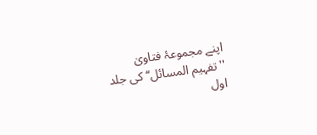اپنے مجموعۂ فتاویٰ ''تفہیم المسائل‘‘ کی جلد اول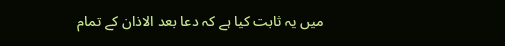میں یہ ثابت کیا ہے کہ دعا بعد الاذان کے تمام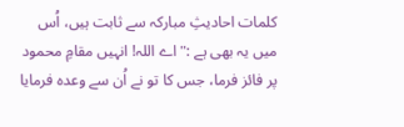کلمات احادیثِ مبارکہ سے ثابت ہیں، اُس میں یہ بھی ہے :'' اے اللہ! انہیں مقامِ محمود پر فائز فرما، جس کا تو نے اُن سے وعدہ فرمایا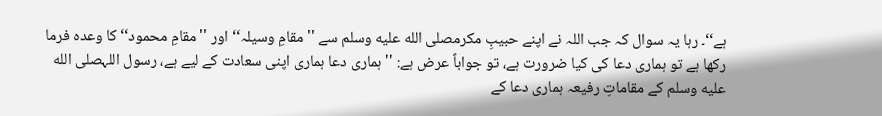ہے‘‘۔ رہا یہ سوال کہ جب اللہ نے اپنے حبیبِ مکرمصلى الله عليه وسلم سے ''مقامِ وسیلہ‘‘ اور ''مقامِ محمود‘‘ کا وعدہ فرما رکھا ہے تو ہماری دعا کی کیا ضرورت ہے، تو جواباً عرض ہے: '' ہماری دعا ہماری اپنی سعادت کے لیے ہے، رسول اللہصلى الله عليه وسلم کے مقاماتِ رفیعہ ہماری دعا کے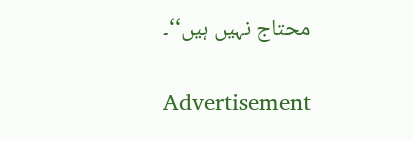محتاج نہیں ہیں‘‘۔

Advertisement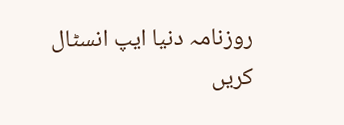روزنامہ دنیا ایپ انسٹال کریں